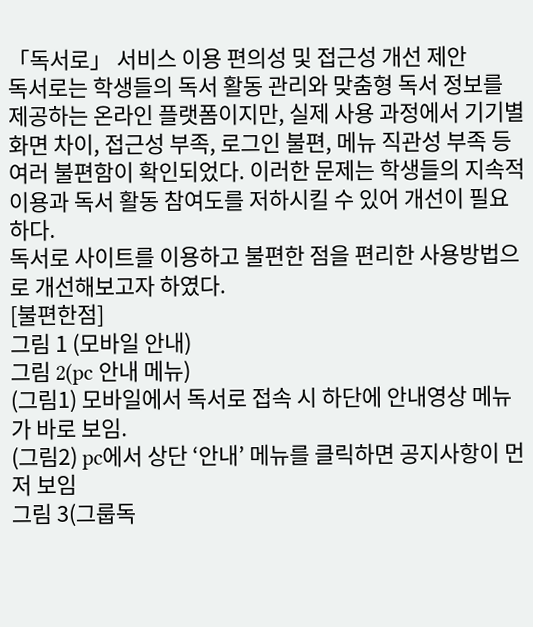「독서로」 서비스 이용 편의성 및 접근성 개선 제안
독서로는 학생들의 독서 활동 관리와 맞춤형 독서 정보를 제공하는 온라인 플랫폼이지만, 실제 사용 과정에서 기기별 화면 차이, 접근성 부족, 로그인 불편, 메뉴 직관성 부족 등 여러 불편함이 확인되었다. 이러한 문제는 학생들의 지속적 이용과 독서 활동 참여도를 저하시킬 수 있어 개선이 필요하다.
독서로 사이트를 이용하고 불편한 점을 편리한 사용방법으로 개선해보고자 하였다.
[불편한점]
그림 1 (모바일 안내)
그림 2(pc 안내 메뉴)
(그림1) 모바일에서 독서로 접속 시 하단에 안내영상 메뉴가 바로 보임.
(그림2) pc에서 상단 ‘안내’ 메뉴를 클릭하면 공지사항이 먼저 보임
그림 3(그룹독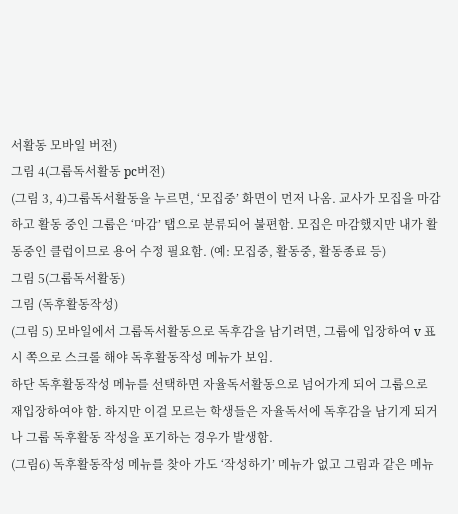서활동 모바일 버전)
그림 4(그룹독서활동 pc버전)
(그림 3, 4)그룹독서활동을 누르면, ‘모집중’ 화면이 먼저 나옴. 교사가 모집을 마감하고 활동 중인 그룹은 ‘마감’ 탭으로 분류되어 불편함. 모집은 마감했지만 내가 활동중인 클럽이므로 용어 수정 필요함. (예: 모집중, 활동중, 활동종료 등)
그림 5(그룹독서활동)
그림 (독후활동작성)
(그림 5) 모바일에서 그룹독서활동으로 독후감을 남기려면, 그룹에 입장하여 v 표시 쪽으로 스크롤 해야 독후활동작성 메뉴가 보임.
하단 독후활동작성 메뉴를 선택하면 자율독서활동으로 넘어가게 되어 그룹으로 재입장하여야 함. 하지만 이걸 모르는 학생들은 자율독서에 독후감을 남기게 되거나 그룹 독후활동 작성을 포기하는 경우가 발생함.
(그림6) 독후활동작성 메뉴를 찾아 가도 ‘작성하기’ 메뉴가 없고 그림과 같은 메뉴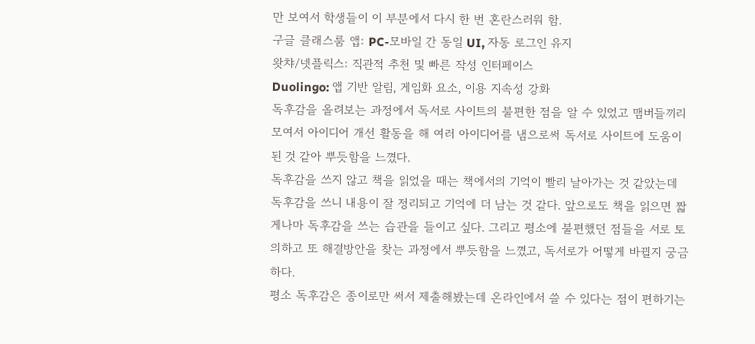만 보여서 학생들이 이 부분에서 다시 한 번 혼란스러워 함.
구글 클래스룸 앱: PC-모바일 간 동일 UI, 자동 로그인 유지
왓챠/넷플릭스: 직관적 추천 및 빠른 작성 인터페이스
Duolingo: 앱 기반 알림, 게임화 요소, 이용 지속성 강화
독후감을 올려보는 과정에서 독서로 사이트의 불편한 점을 알 수 있었고 맴버들끼리 모여서 아이디어 개선 활동을 해 여러 아이디어를 냄으로써 독서로 사이트에 도움이 된 것 같아 뿌듯함을 느꼈다.
독후감을 쓰지 않고 책을 읽었을 때는 책에서의 기억이 빨리 날아가는 것 같았는데 독후감을 쓰니 내용이 잘 정리되고 기억에 더 남는 것 같다. 앞으로도 책을 읽으면 짧게나마 독후감을 쓰는 습관을 들이고 싶다. 그리고 평소에 불편했던 점들을 서로 토의하고 또 해결방안을 찾는 과정에서 뿌듯함을 느꼈고, 독서로가 어떻게 바뀔지 궁금하다.
평소 독후감은 종이로만 써서 제출해봤는데 온라인에서 쓸 수 있다는 점이 편하기는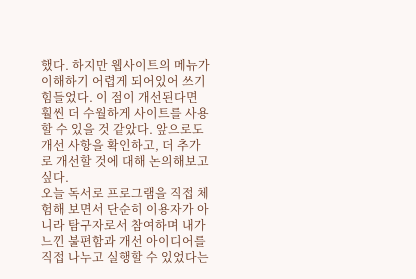했다. 하지만 웹사이트의 메뉴가 이해하기 어렵게 되어있어 쓰기 힘들었다. 이 점이 개선된다면 훨씬 더 수월하게 사이트를 사용할 수 있을 것 같았다. 앞으로도 개선 사항을 확인하고, 더 추가로 개선할 것에 대해 논의해보고 싶다.
오늘 독서로 프로그램을 직접 체험해 보면서 단순히 이용자가 아니라 탐구자로서 참여하며 내가 느낀 불편함과 개선 아이디어를 직접 나누고 실행할 수 있었다는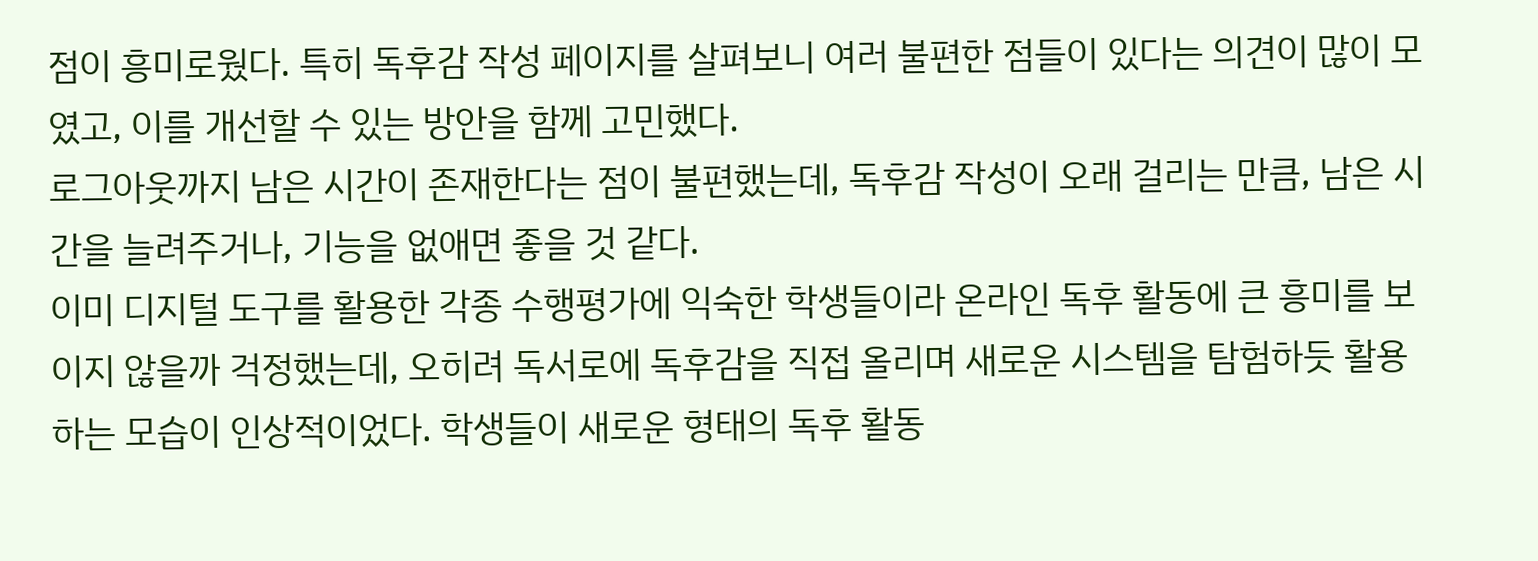점이 흥미로웠다. 특히 독후감 작성 페이지를 살펴보니 여러 불편한 점들이 있다는 의견이 많이 모였고, 이를 개선할 수 있는 방안을 함께 고민했다.
로그아웃까지 남은 시간이 존재한다는 점이 불편했는데, 독후감 작성이 오래 걸리는 만큼, 남은 시간을 늘려주거나, 기능을 없애면 좋을 것 같다.
이미 디지털 도구를 활용한 각종 수행평가에 익숙한 학생들이라 온라인 독후 활동에 큰 흥미를 보이지 않을까 걱정했는데, 오히려 독서로에 독후감을 직접 올리며 새로운 시스템을 탐험하듯 활용하는 모습이 인상적이었다. 학생들이 새로운 형태의 독후 활동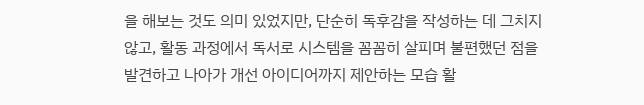을 해보는 것도 의미 있었지만, 단순히 독후감을 작성하는 데 그치지 않고, 활동 과정에서 독서로 시스템을 꼼꼼히 살피며 불편했던 점을 발견하고 나아가 개선 아이디어까지 제안하는 모습 활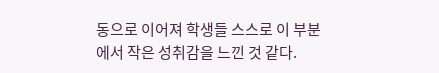동으로 이어져 학생들 스스로 이 부분에서 작은 성취감을 느낀 것 같다.